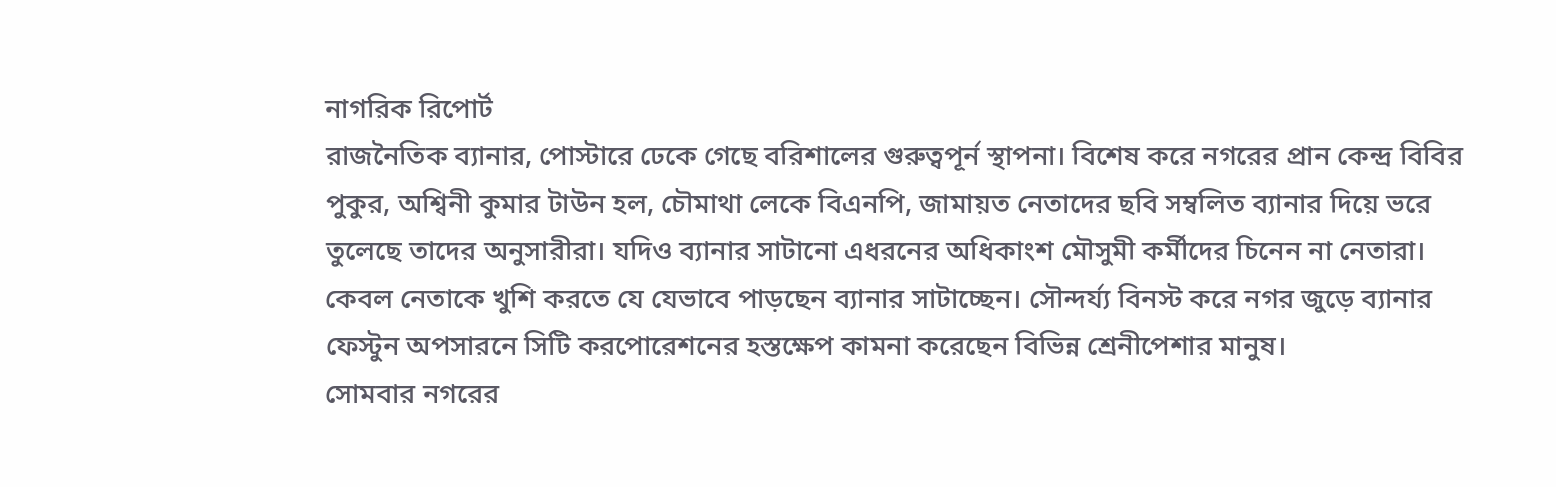নাগরিক রিপোর্ট
রাজনৈতিক ব্যানার, পোস্টারে ঢেকে গেছে বরিশালের গুরুত্বপূর্ন স্থাপনা। বিশেষ করে নগরের প্রান কেন্দ্র বিবির পুকুর, অশ্বিনী কুমার টাউন হল, চৌমাথা লেকে বিএনপি, জামায়ত নেতাদের ছবি সম্বলিত ব্যানার দিয়ে ভরে তুলেছে তাদের অনুসারীরা। যদিও ব্যানার সাটানো এধরনের অধিকাংশ মৌসুমী কর্মীদের চিনেন না নেতারা। কেবল নেতাকে খুশি করতে যে যেভাবে পাড়ছেন ব্যানার সাটাচ্ছেন। সৌন্দর্য্য বিনস্ট করে নগর জুড়ে ব্যানার ফেস্টুন অপসারনে সিটি করপোরেশনের হস্তক্ষেপ কামনা করেছেন বিভিন্ন শ্রেনীপেশার মানুষ।
সোমবার নগরের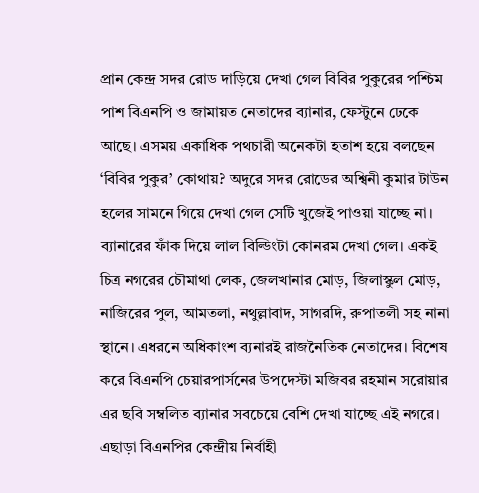প্রান কেন্দ্র সদর রোড দাড়িয়ে দেখা গেল বিবির পুকুরের পশ্চিম পাশ বিএনপি ও জামায়ত নেতাদের ব্যানার, ফেস্টুনে ঢেকে আছে। এসময় একাধিক পথচারী অনেকটা হতাশ হয়ে বলছেন ‘বিবির পুকুর’ কোথায়? অদুরে সদর রোডের অশ্বিনী কুমার টাউন হলের সামনে গিয়ে দেখা গেল সেটি খুজেই পাওয়া যাচ্ছে না। ব্যানারের ফাঁক দিয়ে লাল বিল্ডিংটা কোনরম দেখা গেল। একই চিত্র নগরের চৌমাথা লেক, জেলখানার মোড়, জিলাস্কুল মোড়, নাজিরের পুল, আমতলা, নথুল্লাবাদ, সাগরদি, রুপাতলী সহ নানা স্থানে। এধরনে অধিকাংশ ব্যনারই রাজনৈতিক নেতাদের। বিশেষ করে বিএনপি চেয়ারপার্সনের উপদেস্টা মজিবর রহমান সরোয়ার এর ছবি সম্বলিত ব্যানার সবচেয়ে বেশি দেখা যাচ্ছে এই নগরে।
এছাড়া বিএনপির কেন্দ্রীয় নির্বাহী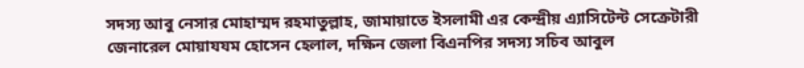সদস্য আবু নেসার মোহাম্মদ রহমাতুল্লাহ, জামায়াতে ইসলামী এর কেন্দ্রীয় এ্যাসিটেন্ট সেক্রেটারী জেনারেল মোয়াযযম হোসেন হেলাল, দক্ষিন জেলা বিএনপির সদস্য সচিব আবুল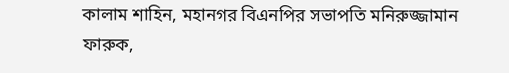কালাম শাহিন, মহানগর বিএনপির সভাপতি মনিরুজ্জামান ফারুক,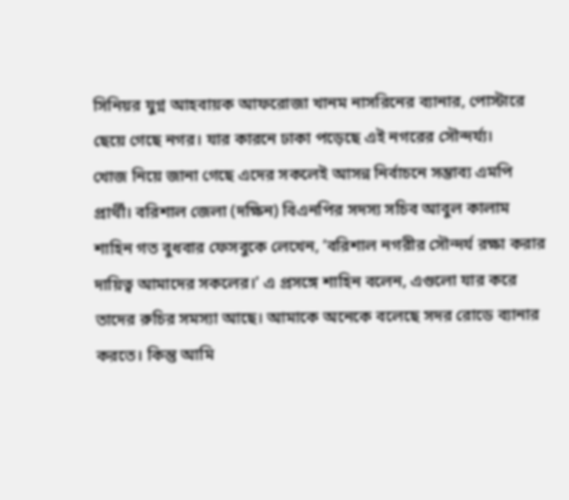সিনিয়র যুগ্ন আহবায়ক আফরোজা খানম নাসরিনের ব্যানার, পোস্টারে ছেয়ে গেছে নগর। যার কারনে ঢাকা পড়েছে এই নগরের সৌন্দর্য্য।
খোজ নিয়ে জানা গেছে এদের সকলেই আসন্ন নির্বাচনে সম্ভাব্য এমপি প্রার্থী। বরিশাল জেলা (দক্ষিন) বিএনপির সদস্য সচিব আবুল কালাম শাহিন গত বুধবার ফেসবুকে লেখেন, ’বরিশাল নগরীর সৌন্দর্য রক্ষা করার দায়িত্ব আমাদের সকলের।’ এ প্রসঙ্গে শাহিন বলেন, এগুলো যার করে তাদের রুচির সমস্যা আছে। আমাকে অনেকে বলেছে সদর রোডে ব্যানার করতে। কিন্তু আমি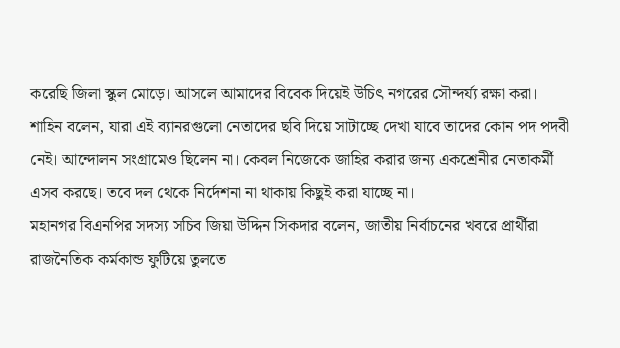করেছি জিলা স্কুল মোড়ে। আসলে আমাদের বিবেক দিয়েই উচিৎ নগরের সৌন্দর্য্য রক্ষা করা। শাহিন বলেন, যারা এই ব্যানরগুলো নেতাদের ছবি দিয়ে সাটাচ্ছে দেখা যাবে তাদের কোন পদ পদবী নেই। আন্দোলন সংগ্রামেও ছিলেন না। কেবল নিজেকে জাহির করার জন্য একশ্রেনীর নেতাকর্মী এসব করছে। তবে দল থেকে নির্দেশনা না থাকায় কিছুই করা যাচ্ছে না।
মহানগর বিএনপির সদস্য সচিব জিয়া উদ্দিন সিকদার বলেন, জাতীয় নির্বাচনের খবরে প্রার্থীরা রাজনৈতিক কর্মকান্ড ফুটিয়ে তুলতে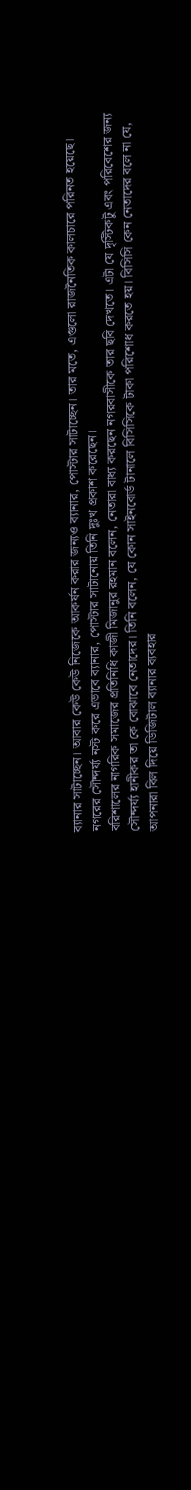ব্যানার সাটাচ্ছেন। আবার কেউ কেউ নিজেকে আকর্ষন করার জন্যও ব্যানার, পোস্টার সাটাচ্ছেন। তার মতে, এগুলো রাজনৈতিক কালচারে পরিনত হয়েছে। নগরের সৌন্দর্য্য নস্ট করে এভাবে ব্যানার, পোস্টার সাটানোয় তিনি দুঃখ প্রকাশ করেছেন।
বরিশালের নাগরিক সমাজের প্রতিনিধি কাজী মিজানুর রহমান বলেন, নেতারা বাধ্য করছেন নগরবাসীকে তার ছবি দেখতে। এটা যে দৃস্টিকটু এবং পরিবেশের জন্য সৌন্দর্য্য হানীকর তা কে বোঝাবে নেতাদের। তিনি বলেন, যে কোন সাইনবোর্ড টানালে বিসিসিকে টাকা পরিশোধ করতে হয়। বিসিসি কেন নেতাদের বলে না যে, আপনারা বিল দিয়ে ডিজিটাল ব্যানার ব্যবহার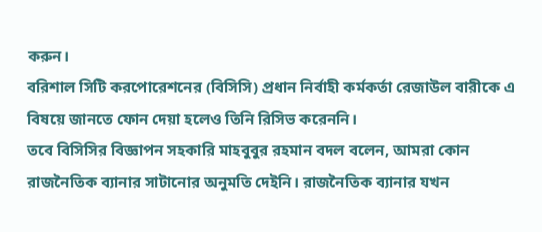করুন।
বরিশাল সিটি করপোরেশনের (বিসিসি) প্রধান নির্বাহী কর্মকর্তা রেজাউল বারীকে এ বিষয়ে জানতে ফোন দেয়া হলেও তিনি রিসিভ করেননি।
তবে বিসিসির বিজ্ঞাপন সহকারি মাহবুবুর রহমান বদল বলেন, আমরা কোন রাজনৈতিক ব্যানার সাটানোর অনুমতি দেইনি। রাজনৈতিক ব্যানার যখন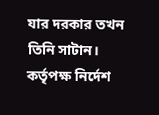যার দরকার তখন তিনি সাটান। কর্তৃপক্ষ নির্দেশ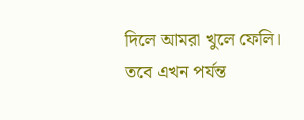দিলে আমরা খুলে ফেলি। তবে এখন পর্যন্ত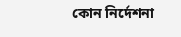কোন নির্দেশনা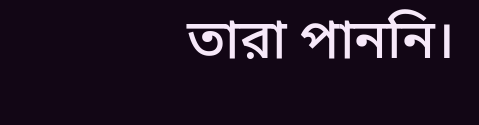তারা পাননি।